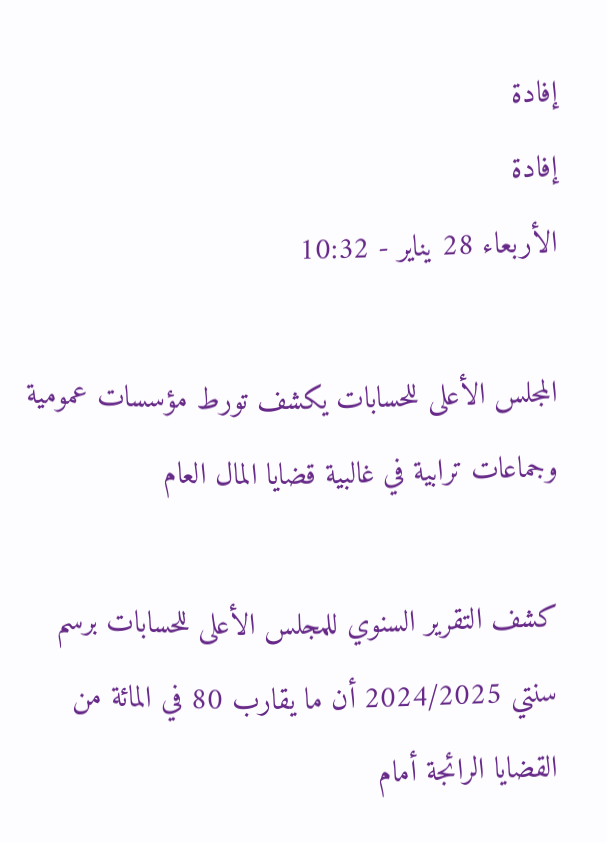إفادة
إفادة
الأربعاء 28 يناير - 10:32

المجلس الأعلى للحسابات يكشف تورط مؤسسات عمومية وجماعات ترابية في غالبية قضايا المال العام

كشف التقرير السنوي للمجلس الأعلى للحسابات برسم سنتي 2024/2025 أن ما يقارب 80 في المائة من القضايا الرائجة أمام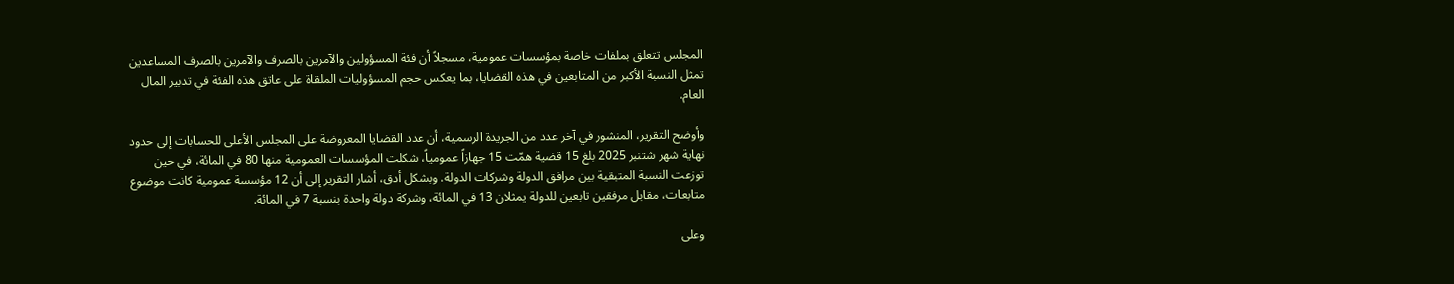المجلس تتعلق بملفات خاصة بمؤسسات عمومية، مسجلاً أن فئة المسؤولين والآمرين بالصرف والآمرين بالصرف المساعدين تمثل النسبة الأكبر من المتابعين في هذه القضايا، بما يعكس حجم المسؤوليات الملقاة على عاتق هذه الفئة في تدبير المال العام.

وأوضح التقرير، المنشور في آخر عدد من الجريدة الرسمية، أن عدد القضايا المعروضة على المجلس الأعلى للحسابات إلى حدود نهاية شهر شتنبر 2025 بلغ 15 قضية همّت 15 جهازاً عمومياً، شكلت المؤسسات العمومية منها 80 في المائة، في حين توزعت النسبة المتبقية بين مرافق الدولة وشركات الدولة. وبشكل أدق، أشار التقرير إلى أن 12 مؤسسة عمومية كانت موضوع متابعات، مقابل مرفقين تابعين للدولة يمثلان 13 في المائة، وشركة دولة واحدة بنسبة 7 في المائة.

وعلى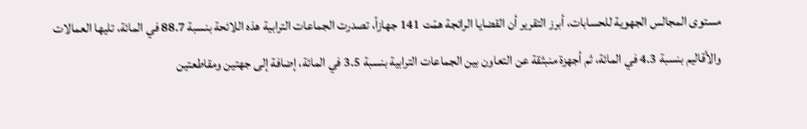مستوى المجالس الجهوية للحسابات، أبرز التقرير أن القضايا الرائجة همّت 141 جهازاً، تصدرت الجماعات الترابية هذه اللائحة بنسبة 88.7 في المائة، تليها العمالات والأقاليم بنسبة 4.3 في المائة، ثم أجهزة منبثقة عن التعاون بين الجماعات الترابية بنسبة 3.5 في المائة، إضافة إلى جهتين ومقاطعتين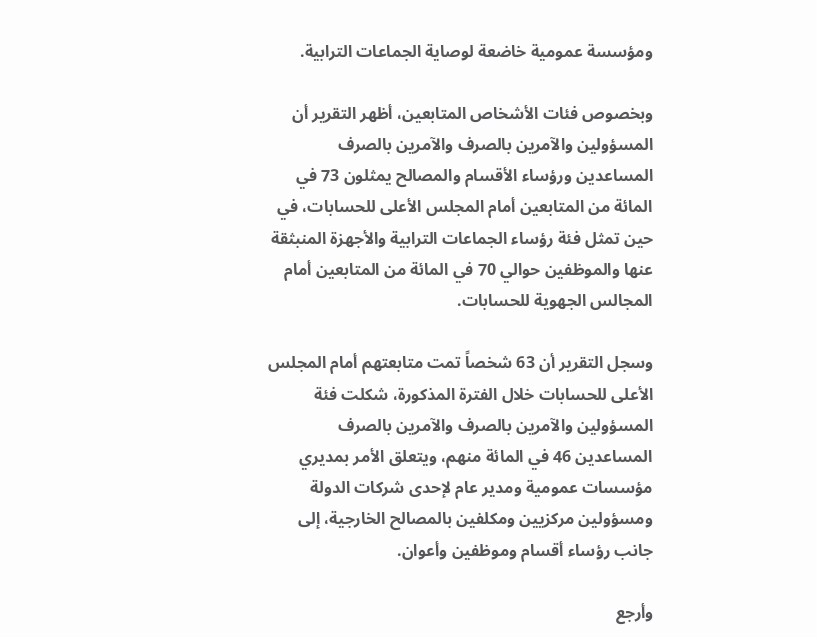ومؤسسة عمومية خاضعة لوصاية الجماعات الترابية.

وبخصوص فئات الأشخاص المتابعين، أظهر التقرير أن المسؤولين والآمرين بالصرف والآمرين بالصرف المساعدين ورؤساء الأقسام والمصالح يمثلون 73 في المائة من المتابعين أمام المجلس الأعلى للحسابات، في حين تمثل فئة رؤساء الجماعات الترابية والأجهزة المنبثقة عنها والموظفين حوالي 70 في المائة من المتابعين أمام المجالس الجهوية للحسابات.

وسجل التقرير أن 63 شخصاً تمت متابعتهم أمام المجلس الأعلى للحسابات خلال الفترة المذكورة، شكلت فئة المسؤولين والآمرين بالصرف والآمرين بالصرف المساعدين 46 في المائة منهم، ويتعلق الأمر بمديري مؤسسات عمومية ومدير عام لإحدى شركات الدولة ومسؤولين مركزيين ومكلفين بالمصالح الخارجية، إلى جانب رؤساء أقسام وموظفين وأعوان.

وأرجع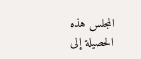المجلس هذه الحصيلة إلى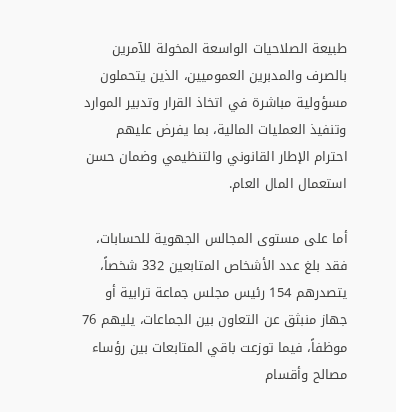طبيعة الصلاحيات الواسعة المخولة للآمرين بالصرف والمدبرين العموميين، الذين يتحملون مسؤولية مباشرة في اتخاذ القرار وتدبير الموارد وتنفيذ العمليات المالية، بما يفرض عليهم احترام الإطار القانوني والتنظيمي وضمان حسن استعمال المال العام.

أما على مستوى المجالس الجهوية للحسابات، فقد بلغ عدد الأشخاص المتابعين 332 شخصاً، يتصدرهم 154 رئيس مجلس جماعة ترابية أو جهاز منبثق عن التعاون بين الجماعات، يليهم 76 موظفاً، فيما توزعت باقي المتابعات بين رؤساء مصالح وأقسام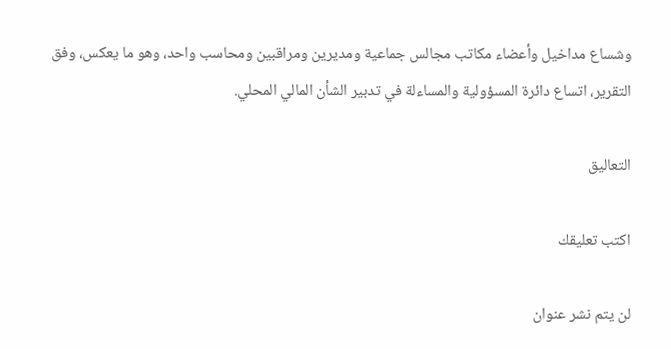وشساع مداخيل وأعضاء مكاتب مجالس جماعية ومديرين ومراقبين ومحاسب واحد، وهو ما يعكس، وفق التقرير، اتساع دائرة المسؤولية والمساءلة في تدبير الشأن المالي المحلي.

التعاليق

اكتب تعليقك

لن يتم نشر عنوان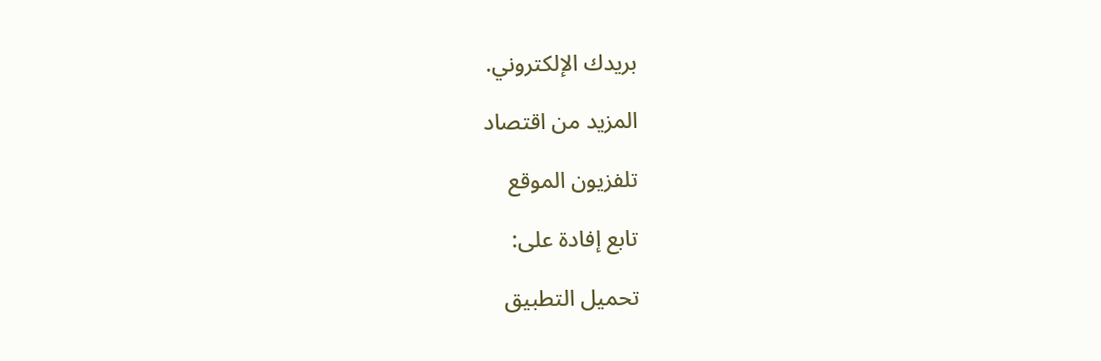بريدك الإلكتروني.

المزيد من اقتصاد

تلفزيون الموقع

تابع إفادة على:

تحميل التطبيق